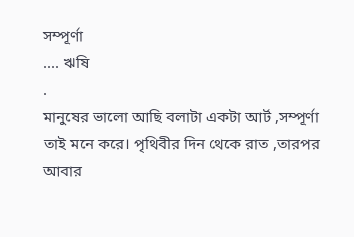সম্পূর্ণা
.... ঋষি
.
মানুষের ভালো আছি বলাটা একটা আর্ট ,সম্পূর্ণা তাই মনে করে। পৃথিবীর দিন থেকে রাত ,তারপর আবার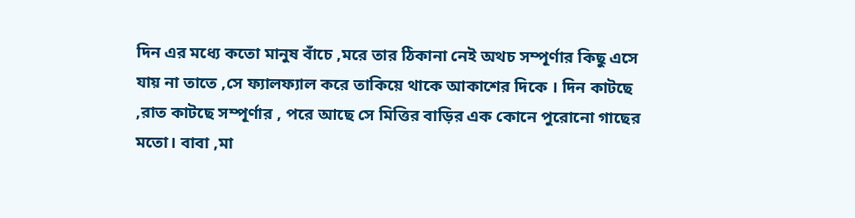দিন এর মধ্যে কতো মানুষ বাঁচে ,মরে তার ঠিকানা নেই অথচ সম্পূর্ণার কিছু এসে যায় না তাতে ,সে ফ্যালফ্যাল করে তাকিয়ে থাকে আকাশের দিকে । দিন কাটছে ,রাত কাটছে সম্পূর্ণার , পরে আছে সে মিত্তির বাড়ির এক কোনে পুরোনো গাছের মতো। বাবা ,মা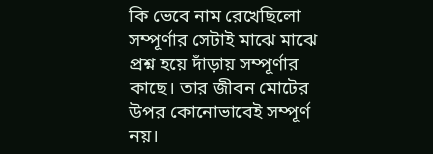কি ভেবে নাম রেখেছিলো সম্পূর্ণার সেটাই মাঝে মাঝে প্রশ্ন হয়ে দাঁড়ায় সম্পূর্ণার কাছে। তার জীবন মোটের উপর কোনোভাবেই সম্পূর্ণ নয়।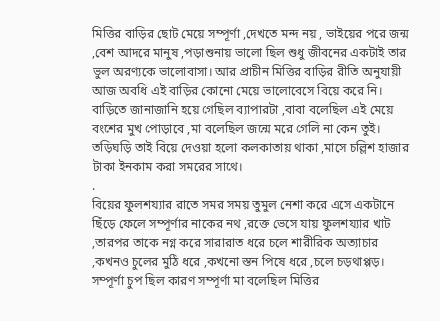মিত্তির বাড়ির ছোট মেয়ে সম্পূর্ণা ,দেখতে মন্দ নয় , ভাইয়ের পরে জন্ম ,বেশ আদরে মানুষ ,পড়াশুনায় ভালো ছিল শুধু জীবনের একটাই তার ভুল অরণ্যকে ভালোবাসা। আর প্রাচীন মিত্তির বাড়ির রীতি অনুযায়ী আজ অবধি এই বাড়ির কোনো মেয়ে ভালোবেসে বিয়ে করে নি। বাড়িতে জানাজানি হয়ে গেছিল ব্যাপারটা ,বাবা বলেছিল এই মেয়ে বংশের মুখ পোড়াবে ,মা বলেছিল জন্মে মরে গেলি না কেন তুই। তড়িঘড়ি তাই বিয়ে দেওয়া হলো কলকাতায় থাকা ,মাসে চল্লিশ হাজার টাকা ইনকাম করা সমরের সাথে।
.
বিয়ের ফুলশয্যার রাতে সমর সময় তুমুল নেশা করে এসে একটানে ছিঁড়ে ফেলে সম্পূর্ণার নাকের নথ ,রক্তে ভেসে যায় ফুলশয্যার খাট ,তারপর তাকে নগ্ন করে সারারাত ধরে চলে শারীরিক অত্যাচার ,কখনও চুলের মুঠি ধরে ,কখনো স্তন পিষে ধরে ,চলে চড়থাপ্পড়। সম্পূর্ণা চুপ ছিল কারণ সম্পূর্ণা মা বলেছিল মিত্তির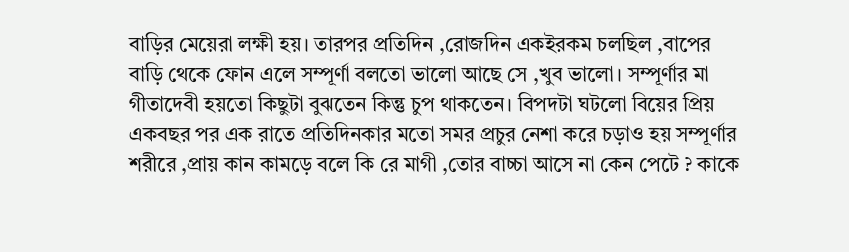বাড়ির মেয়েরা লক্ষী হয়। তারপর প্রতিদিন ,রোজদিন একইরকম চলছিল ,বাপের বাড়ি থেকে ফোন এলে সম্পূর্ণা বলতো ভালো আছে সে ,খুব ভালো। সম্পূর্ণার মা গীতাদেবী হয়তো কিছুটা বুঝতেন কিন্তু চুপ থাকতেন। বিপদটা ঘটলো বিয়ের প্রিয় একবছর পর এক রাতে প্রতিদিনকার মতো সমর প্রচুর নেশা করে চড়াও হয় সম্পূর্ণার শরীরে ,প্রায় কান কামড়ে বলে কি রে মাগী ,তোর বাচ্চা আসে না কেন পেটে ? কাকে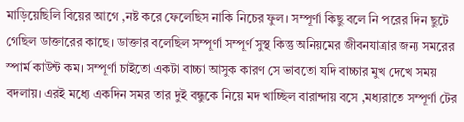মাড়িয়েছিলি বিয়ের আগে ,নষ্ট করে ফেলেছিস নাকি নিচের ফুল। সম্পূর্ণা কিছু বলে নি পরের দিন ছুটে গেছিল ডাক্তারের কাছে। ডাক্তার বলেছিল সম্পূর্ণা সম্পূর্ণ সুস্থ কিন্তু অনিয়মের জীবনযাত্রার জন্য সমরের স্পার্ম কাউন্ট কম। সম্পূর্ণা চাইতো একটা বাচ্চা আসুক কারণ সে ভাবতো যদি বাচ্চার মুখ দেখে সময় বদলায়। এরই মধ্যে একদিন সমর তার দুই বন্ধুকে নিয়ে মদ খাচ্ছিল বারান্দায় বসে ,মধ্যরাতে সম্পূর্ণা টের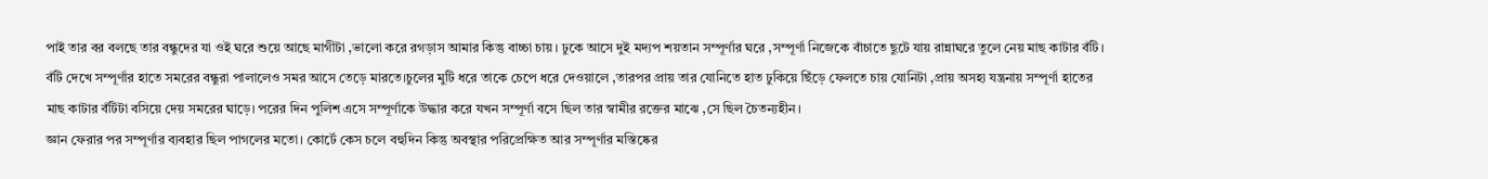পাই তার বর বলছে তার বন্ধুদের যা ওই ঘরে শুয়ে আছে মাগীটা ,ভালো করে রগড়াস আমার কিন্তু বাচ্চা চায়। ঢুকে আসে দুই মদ্যপ শয়তান সম্পূর্ণার ঘরে ,সম্পূর্ণা নিজেকে বাঁচাতে ছুটে যায় রান্নাঘরে তুলে নেয় মাছ কাটার বঁটি। বঁটি দেখে সম্পূর্ণার হাতে সমরের বন্ধুরা পালালেও সমর আসে তেড়ে মারতে।চুলের মুটি ধরে তাকে চেপে ধরে দেওয়ালে ,তারপর প্রায় তার যোনিতে হাত ঢুকিয়ে ছিঁড়ে ফেলতে চায় যোনিটা ,প্রায় অসহ্য যন্ত্রনায় সম্পূর্ণা হাতের মাছ কাটার বঁটিটা বসিয়ে দেয় সমরের ঘাড়ে। পরের দিন পুলিশ এসে সম্পূর্ণাকে উদ্ধার করে যখন সম্পূর্ণা বসে ছিল তার স্বামীর রক্তের মাঝে ,সে ছিল চৈতন্যহীন।
জ্ঞান ফেরার পর সম্পূর্ণার ব্যবহার ছিল পাগলের মতো। কোর্টে কেস চলে বহুদিন কিন্তু অবস্থার পরিপ্রেক্ষিত আর সম্পূর্ণার মস্তিষ্কের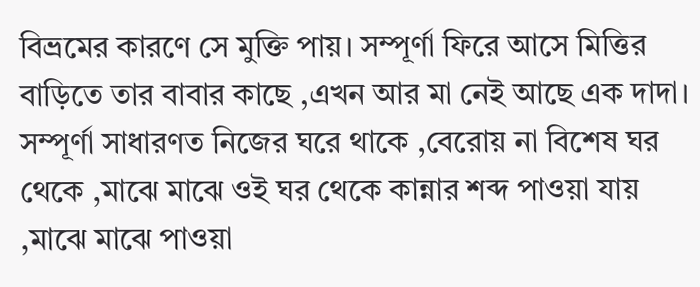বিভ্রমের কারণে সে মুক্তি পায়। সম্পূর্ণা ফিরে আসে মিত্তির বাড়িতে তার বাবার কাছে ,এখন আর মা নেই আছে এক দাদা। সম্পূর্ণা সাধারণত নিজের ঘরে থাকে ,বেরোয় না বিশেষ ঘর থেকে ,মাঝে মাঝে ওই ঘর থেকে কান্নার শব্দ পাওয়া যায় ,মাঝে মাঝে পাওয়া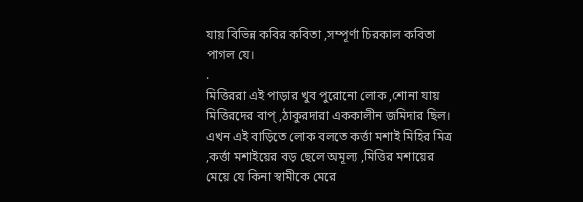যায় বিভিন্ন কবির কবিতা ,সম্পূর্ণা চিরকাল কবিতা পাগল যে।
.
মিত্তিররা এই পাড়ার খুব পুরোনো লোক ,শোনা যায় মিত্তিরদের বাপ্ ,ঠাকুরদারা এককালীন জমিদার ছিল। এখন এই বাড়িতে লোক বলতে কর্ত্তা মশাই মিহির মিত্র ,কর্ত্তা মশাইয়ের বড় ছেলে অমূল্য ,মিত্তির মশায়ের মেয়ে যে কিনা স্বামীকে মেরে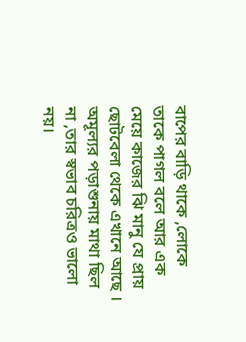বাপের বাড়ি থাকে ,লোকে তাকে পাগল বলে আর এক মেয়ে কাজের ঝি মানু যে প্রায় ছোটবেলা থেকে এখানে আছে । অমূল্যর পড়াশুনায় মাথা ছিল না ,তার স্বভাব চরিত্রও ভালো নয়।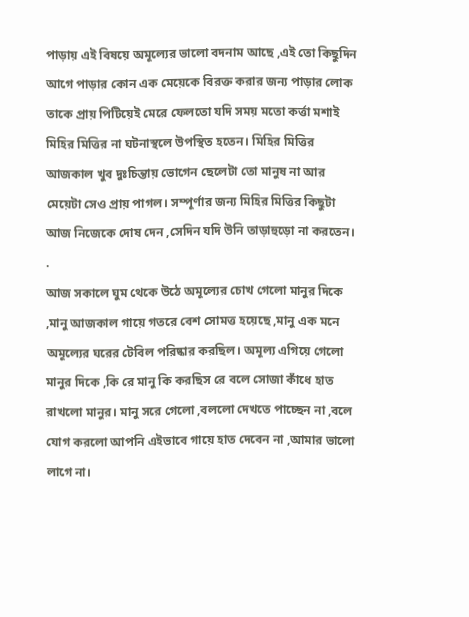পাড়ায় এই বিষয়ে অমূল্যের ভালো বদনাম আছে ,এই তো কিছুদিন আগে পাড়ার কোন এক মেয়েকে বিরক্ত করার জন্য পাড়ার লোক তাকে প্রায় পিটিয়েই মেরে ফেলতো যদি সময় মতো কর্ত্তা মশাই মিহির মিত্তির না ঘটনাস্থলে উপস্থিত হতেন। মিহির মিত্তির আজকাল খুব দুঃচিন্তায় ভোগেন ছেলেটা তো মানুষ না আর মেয়েটা সেও প্রায় পাগল। সম্পূর্ণার জন্য মিহির মিত্তির কিছুটা আজ নিজেকে দোষ দেন ,সেদিন যদি উনি তাড়াহুড়ো না করতেন।
.
আজ সকালে ঘুম থেকে উঠে অমূল্যের চোখ গেলো মানুর দিকে ,মানু আজকাল গায়ে গতরে বেশ সোমত্ত হয়েছে ,মানু এক মনে অমূল্যের ঘরের টেবিল পরিষ্কার করছিল। অমূল্য এগিয়ে গেলো মানুর দিকে ,কি রে মানু কি করছিস রে বলে সোজা কাঁধে হাত রাখলো মানুর। মানু সরে গেলো ,বললো দেখতে পাচ্ছেন না ,বলে যোগ করলো আপনি এইভাবে গায়ে হাত দেবেন না ,আমার ভালো লাগে না।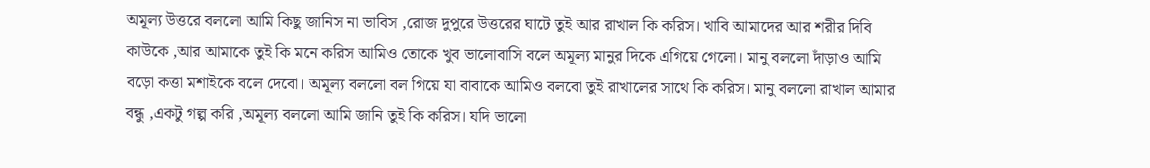অমূল্য উত্তরে বললো আমি কিছু জানিস না ভাবিস ,রোজ দুপুরে উত্তরের ঘাটে তুই আর রাখাল কি করিস। খাবি আমাদের আর শরীর দিবি কাউকে ,আর আমাকে তুই কি মনে করিস আমিও তোকে খুব ভালোবাসি বলে অমূল্য মানুর দিকে এগিয়ে গেলো। মানু বললো দাঁড়াও আমি বড়ো কত্তা মশাইকে বলে দেবো। অমূল্য বললো বল গিয়ে যা বাবাকে আমিও বলবো তুই রাখালের সাথে কি করিস। মানু বললো রাখাল আমার বন্ধু ,একটু গল্প করি ,অমূল্য বললো আমি জানি তুই কি করিস। যদি ভালো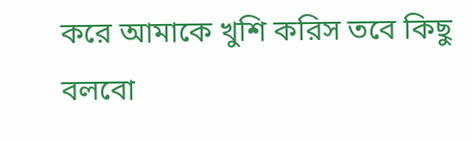করে আমাকে খুশি করিস তবে কিছু বলবো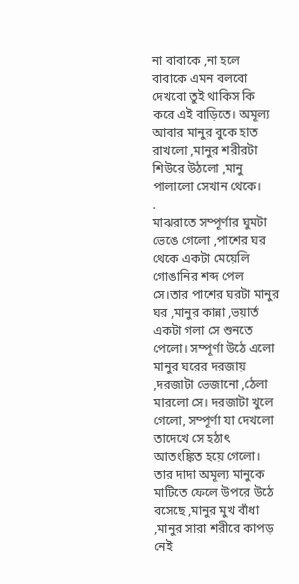না বাবাকে ,না হলে বাবাকে এমন বলবো দেখবো তুই থাকিস কি করে এই বাড়িতে। অমূল্য আবার মানুর বুকে হাত রাখলো ,মানুর শরীরটা শিউরে উঠলো ,মানু পালালো সেখান থেকে।
.
মাঝরাতে সম্পূর্ণার ঘুমটা ভেঙে গেলো ,পাশের ঘর থেকে একটা মেয়েলি গোঙানির শব্দ পেল সে।তার পাশের ঘরটা মানুর ঘর ,মানুর কান্না ,ভয়ার্ত একটা গলা সে শুনতে পেলো। সম্পূর্ণা উঠে এলো মানুর ঘরের দরজায় ,দরজাটা ভেজানো ,ঠেলা মারলো সে। দরজাটা খুলে গেলো, সম্পূর্ণা যা দেখলো তাদেখে সে হঠাৎ আতংঙ্কিত হয়ে গেলো। তার দাদা অমূল্য মানুকে মাটিতে ফেলে উপরে উঠে বসেছে ,মানুর মুখ বাঁধা ,মানুর সারা শরীরে কাপড় নেই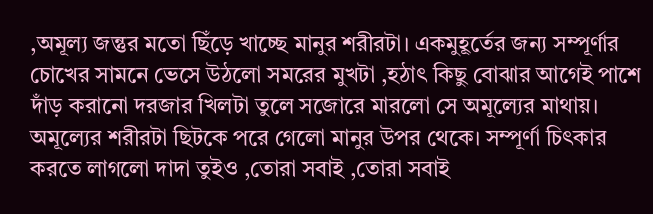,অমূল্য জন্তুর মতো ছিঁড়ে খাচ্ছে মানুর শরীরটা। একমুহূর্তের জন্য সম্পূর্ণার চোখের সামনে ভেসে উঠলো সমরের মুখটা ,হঠাৎ কিছু বোঝার আগেই পাশে দাঁড় করানো দরজার খিলটা তুলে সজোরে মারলো সে অমূল্যের মাথায়। অমূল্যের শরীরটা ছিটকে পরে গেলো মানুর উপর থেকে। সম্পূর্ণা চিৎকার করতে লাগলো দাদা তুইও ,তোরা সবাই ,তোরা সবাই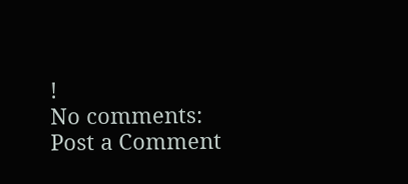!
No comments:
Post a Comment